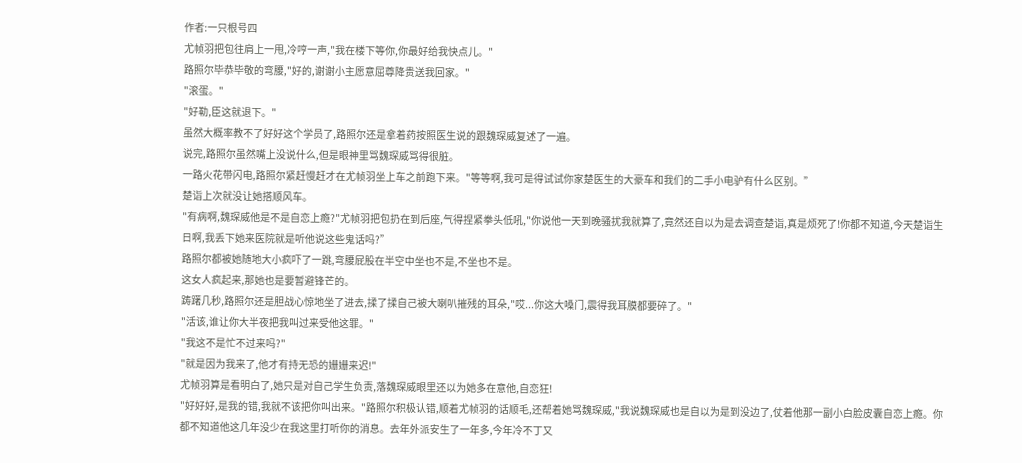作者:一只根号四
尤帧羽把包往肩上一甩,冷哼一声,"我在楼下等你,你最好给我快点儿。"
路照尔毕恭毕敬的弯腰,"好的,谢谢小主愿意屈尊降贵送我回家。"
"滚蛋。"
"好勒,臣这就退下。"
虽然大概率教不了好好这个学员了,路照尔还是拿着药按照医生说的跟魏琛威复述了一遍。
说完,路照尔虽然嘴上没说什么,但是眼神里骂魏琛威骂得很脏。
一路火花带闪电,路照尔紧赶慢赶才在尤帧羽坐上车之前跑下来。"等等啊,我可是得试试你家楚医生的大豪车和我们的二手小电驴有什么区别。”
楚诣上次就没让她搭顺风车。
"有病啊,魏琛威他是不是自恋上瘾?"尤帧羽把包扔在到后座,气得捏紧拳头低吼,"你说他一天到晚骚扰我就算了,竟然还自以为是去调查楚诣,真是烦死了!你都不知道,今天楚诣生日啊,我丢下她来医院就是听他说这些鬼话吗?”
路照尔都被她随地大小疯吓了一跳,弯腰屁股在半空中坐也不是,不坐也不是。
这女人疯起来,那她也是要暂避锋芒的。
踌躇几秒,路照尔还是胆战心惊地坐了进去,揉了揉自己被大喇叭摧残的耳朵,"哎...你这大嗓门,震得我耳膜都要碎了。"
"活该,谁让你大半夜把我叫过来受他这罪。"
"我这不是忙不过来吗?"
"就是因为我来了,他才有持无恐的姗姗来迟!"
尤帧羽算是看明白了,她只是对自己学生负责,落魏琛威眼里还以为她多在意他,自恋狂!
"好好好,是我的错,我就不该把你叫出来。"路照尔积极认错,顺着尤帧羽的话顺毛,还帮着她骂魏琛威,"我说魏琛威也是自以为是到没边了,仗着他那一副小白脸皮囊自恋上瘾。你都不知道他这几年没少在我这里打听你的消息。去年外派安生了一年多,今年冷不丁又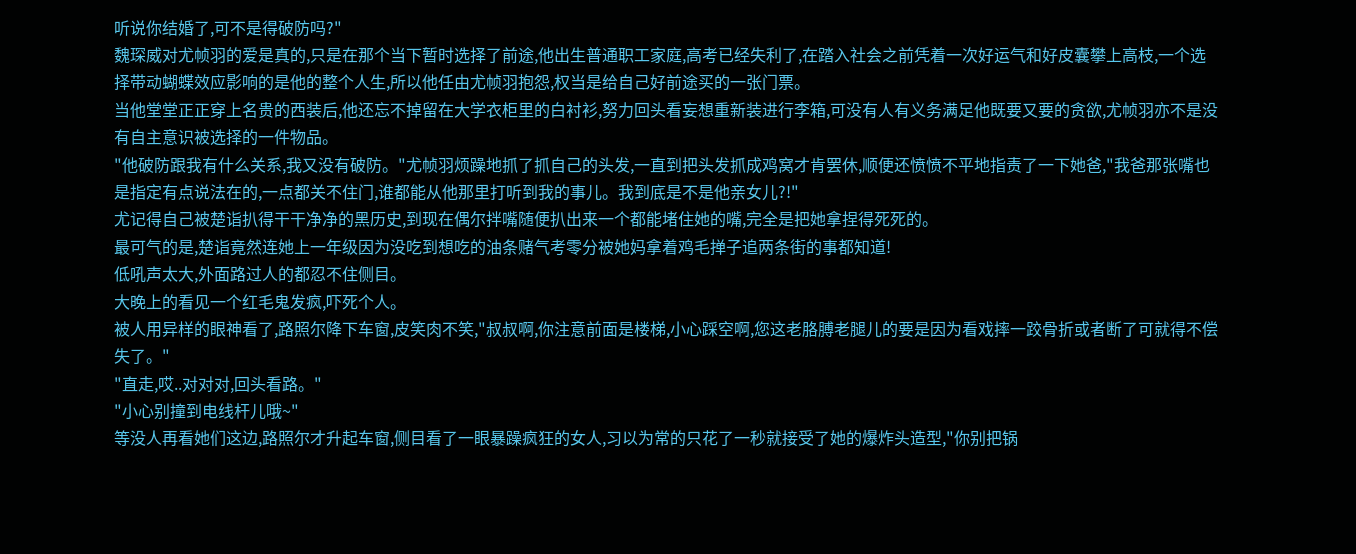听说你结婚了,可不是得破防吗?"
魏琛威对尤帧羽的爱是真的,只是在那个当下暂时选择了前途,他出生普通职工家庭,高考已经失利了,在踏入社会之前凭着一次好运气和好皮囊攀上高枝,一个选择带动蝴蝶效应影响的是他的整个人生,所以他任由尤帧羽抱怨,权当是给自己好前途买的一张门票。
当他堂堂正正穿上名贵的西装后,他还忘不掉留在大学衣柜里的白衬衫,努力回头看妄想重新装进行李箱,可没有人有义务满足他既要又要的贪欲,尤帧羽亦不是没有自主意识被选择的一件物品。
"他破防跟我有什么关系,我又没有破防。"尤帧羽烦躁地抓了抓自己的头发,一直到把头发抓成鸡窝才肯罢休,顺便还愤愤不平地指责了一下她爸,"我爸那张嘴也是指定有点说法在的,一点都关不住门,谁都能从他那里打听到我的事儿。我到底是不是他亲女儿?!"
尤记得自己被楚诣扒得干干净净的黑历史,到现在偶尔拌嘴随便扒出来一个都能堵住她的嘴,完全是把她拿捏得死死的。
最可气的是,楚诣竟然连她上一年级因为没吃到想吃的油条赌气考零分被她妈拿着鸡毛掸子追两条街的事都知道!
低吼声太大,外面路过人的都忍不住侧目。
大晚上的看见一个红毛鬼发疯,吓死个人。
被人用异样的眼神看了,路照尔降下车窗,皮笑肉不笑,"叔叔啊,你注意前面是楼梯,小心踩空啊,您这老胳膊老腿儿的要是因为看戏摔一跤骨折或者断了可就得不偿失了。"
"直走,哎..对对对,回头看路。"
"小心别撞到电线杆儿哦~"
等没人再看她们这边,路照尔才升起车窗,侧目看了一眼暴躁疯狂的女人,习以为常的只花了一秒就接受了她的爆炸头造型,"你别把锅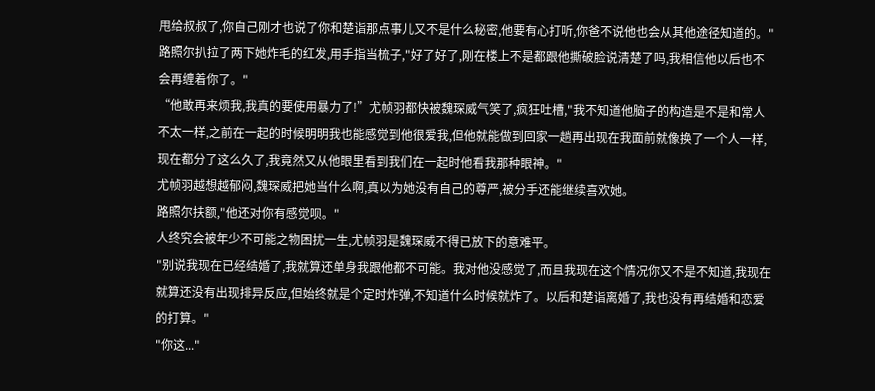甩给叔叔了,你自己刚才也说了你和楚诣那点事儿又不是什么秘密,他要有心打听,你爸不说他也会从其他途径知道的。"
路照尔扒拉了两下她炸毛的红发,用手指当梳子,"好了好了,刚在楼上不是都跟他撕破脸说清楚了吗,我相信他以后也不会再缠着你了。"
“他敢再来烦我,我真的要使用暴力了!”尤帧羽都快被魏琛威气笑了,疯狂吐槽,"我不知道他脑子的构造是不是和常人不太一样,之前在一起的时候明明我也能感觉到他很爱我,但他就能做到回家一趟再出现在我面前就像换了一个人一样,现在都分了这么久了,我竟然又从他眼里看到我们在一起时他看我那种眼神。"
尤帧羽越想越郁闷,魏琛威把她当什么啊,真以为她没有自己的尊严,被分手还能继续喜欢她。
路照尔扶额,"他还对你有感觉呗。"
人终究会被年少不可能之物困扰一生,尤帧羽是魏琛威不得已放下的意难平。
"别说我现在已经结婚了,我就算还单身我跟他都不可能。我对他没感觉了,而且我现在这个情况你又不是不知道,我现在就算还没有出现排异反应,但始终就是个定时炸弹,不知道什么时候就炸了。以后和楚诣离婚了,我也没有再结婚和恋爱的打算。"
"你这..."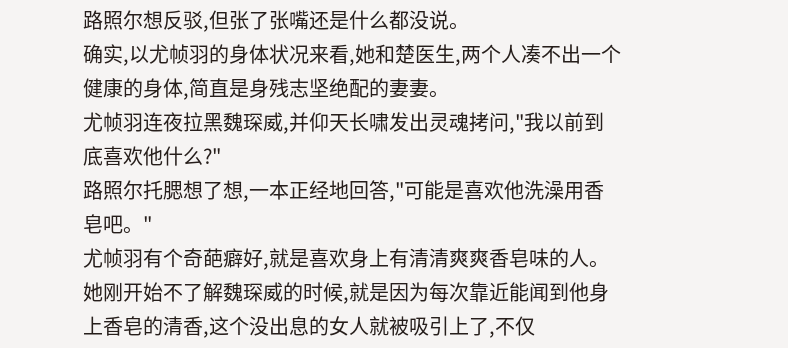路照尔想反驳,但张了张嘴还是什么都没说。
确实,以尤帧羽的身体状况来看,她和楚医生,两个人凑不出一个健康的身体,简直是身残志坚绝配的妻妻。
尤帧羽连夜拉黑魏琛威,并仰天长啸发出灵魂拷问,"我以前到底喜欢他什么?"
路照尔托腮想了想,一本正经地回答,"可能是喜欢他洗澡用香皂吧。"
尤帧羽有个奇葩癖好,就是喜欢身上有清清爽爽香皂味的人。她刚开始不了解魏琛威的时候,就是因为每次靠近能闻到他身上香皂的清香,这个没出息的女人就被吸引上了,不仅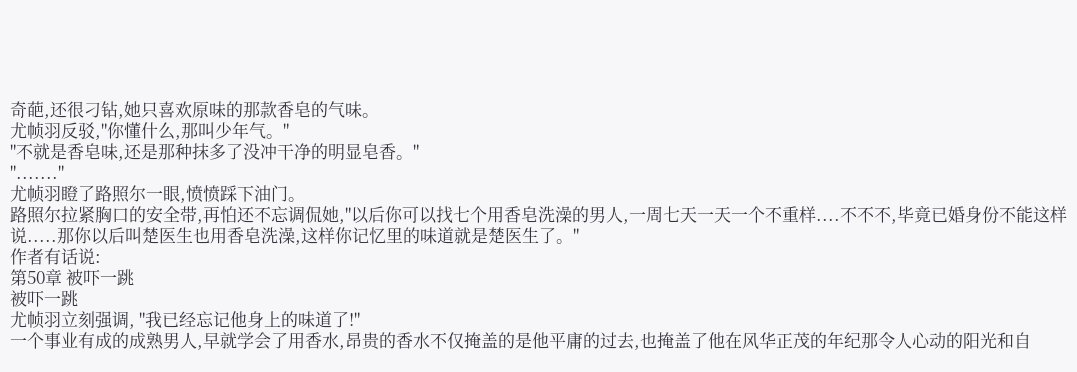奇葩,还很刁钻,她只喜欢原味的那款香皂的气味。
尤帧羽反驳,"你懂什么,那叫少年气。"
"不就是香皂味,还是那种抹多了没冲干净的明显皂香。"
"......."
尤帧羽瞪了路照尔一眼,愤愤踩下油门。
路照尔拉紧胸口的安全带,再怕还不忘调侃她,"以后你可以找七个用香皂洗澡的男人,一周七天一天一个不重样....不不不,毕竟已婚身份不能这样说.....那你以后叫楚医生也用香皂洗澡,这样你记忆里的味道就是楚医生了。"
作者有话说:
第50章 被吓一跳
被吓一跳
尤帧羽立刻强调, "我已经忘记他身上的味道了!"
一个事业有成的成熟男人,早就学会了用香水,昂贵的香水不仅掩盖的是他平庸的过去,也掩盖了他在风华正茂的年纪那令人心动的阳光和自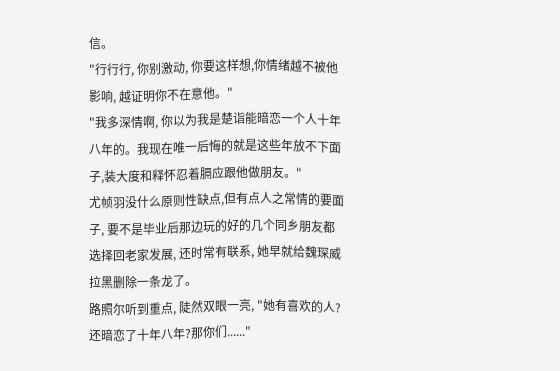信。
"行行行, 你别激动, 你要这样想,你情绪越不被他影响, 越证明你不在意他。"
"我多深情啊, 你以为我是楚诣能暗恋一个人十年八年的。我现在唯一后悔的就是这些年放不下面子,装大度和释怀忍着膈应跟他做朋友。"
尤帧羽没什么原则性缺点,但有点人之常情的要面子, 要不是毕业后那边玩的好的几个同乡朋友都选择回老家发展, 还时常有联系, 她早就给魏琛威拉黑删除一条龙了。
路照尔听到重点, 陡然双眼一亮, "她有喜欢的人?还暗恋了十年八年?那你们......"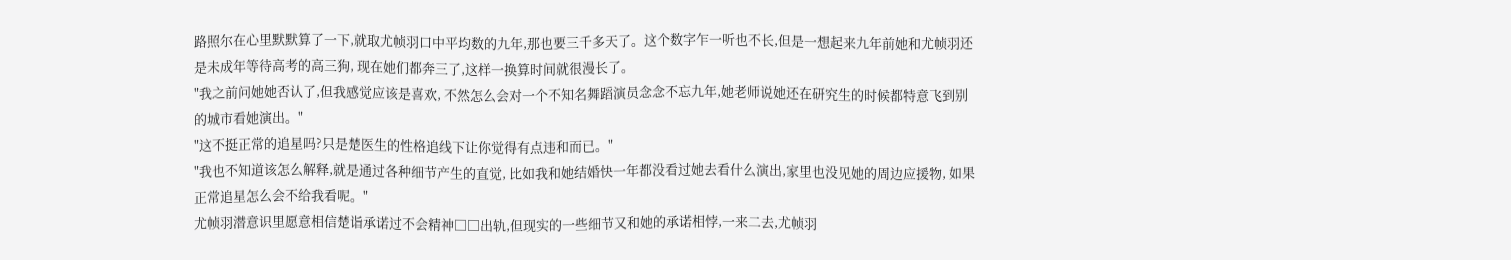路照尔在心里默默算了一下,就取尤帧羽口中平均数的九年,那也要三千多天了。这个数字乍一听也不长,但是一想起来九年前她和尤帧羽还是未成年等待高考的高三狗, 现在她们都奔三了,这样一换算时间就很漫长了。
"我之前问她她否认了,但我感觉应该是喜欢, 不然怎么会对一个不知名舞蹈演员念念不忘九年,她老师说她还在研究生的时候都特意飞到别的城市看她演出。"
"这不挺正常的追星吗?只是楚医生的性格追线下让你觉得有点违和而已。"
"我也不知道该怎么解释,就是通过各种细节产生的直觉, 比如我和她结婚快一年都没看过她去看什么演出,家里也没见她的周边应援物, 如果正常追星怎么会不给我看呢。"
尤帧羽潜意识里愿意相信楚诣承诺过不会精神□□出轨,但现实的一些细节又和她的承诺相悖,一来二去,尤帧羽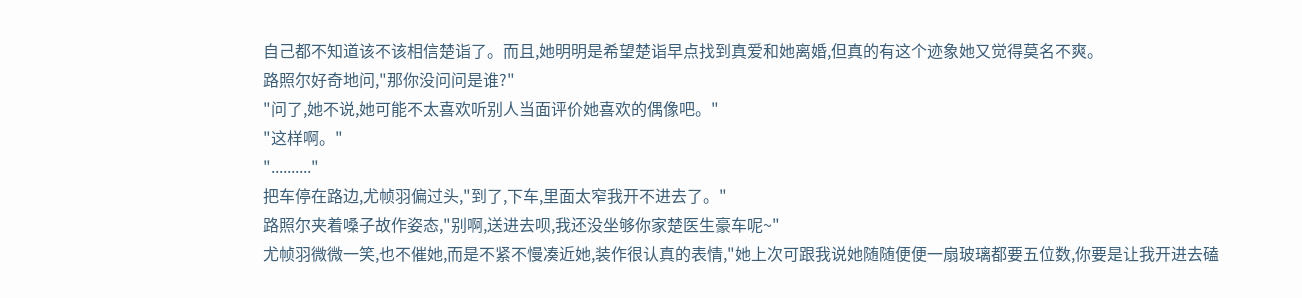自己都不知道该不该相信楚诣了。而且,她明明是希望楚诣早点找到真爱和她离婚,但真的有这个迹象她又觉得莫名不爽。
路照尔好奇地问,"那你没问问是谁?"
"问了,她不说,她可能不太喜欢听别人当面评价她喜欢的偶像吧。"
"这样啊。"
".........."
把车停在路边,尤帧羽偏过头,"到了,下车,里面太窄我开不进去了。"
路照尔夹着嗓子故作姿态,"别啊,送进去呗,我还没坐够你家楚医生豪车呢~"
尤帧羽微微一笑,也不催她,而是不紧不慢凑近她,装作很认真的表情,"她上次可跟我说她随随便便一扇玻璃都要五位数,你要是让我开进去磕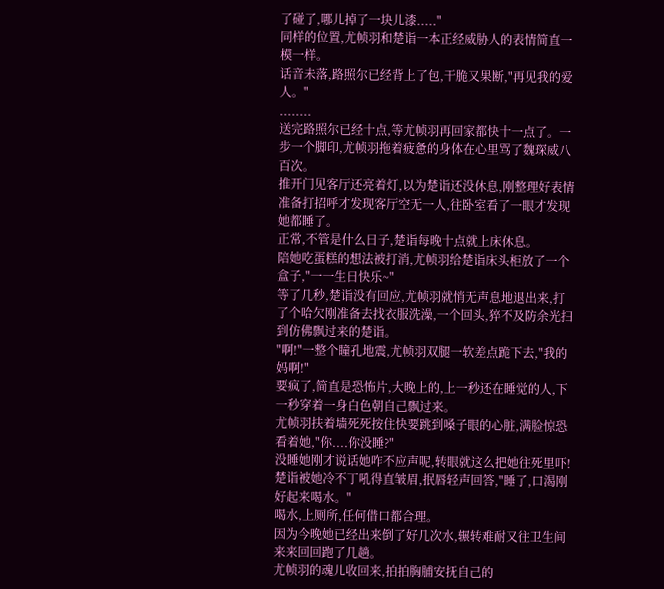了碰了,哪儿掉了一块儿漆....."
同样的位置,尤帧羽和楚诣一本正经威胁人的表情简直一模一样。
话音未落,路照尔已经背上了包,干脆又果断,"再见我的爱人。"
........
送完路照尔已经十点,等尤帧羽再回家都快十一点了。一步一个脚印,尤帧羽拖着疲惫的身体在心里骂了魏琛威八百次。
推开门见客厅还亮着灯,以为楚诣还没休息,刚整理好表情准备打招呼才发现客厅空无一人,往卧室看了一眼才发现她都睡了。
正常,不管是什么日子,楚诣每晚十点就上床休息。
陪她吃蛋糕的想法被打消,尤帧羽给楚诣床头柜放了一个盒子,"一一生日快乐~"
等了几秒,楚诣没有回应,尤帧羽就悄无声息地退出来,打了个哈欠刚准备去找衣服洗澡,一个回头,猝不及防余光扫到仿佛飘过来的楚诣。
"啊!"一整个瞳孔地震,尤帧羽双腿一软差点跪下去,"我的妈啊!"
要疯了,简直是恐怖片,大晚上的,上一秒还在睡觉的人,下一秒穿着一身白色朝自己飘过来。
尤帧羽扶着墙死死按住快要跳到嗓子眼的心脏,满脸惊恐看着她,"你....你没睡?"
没睡她刚才说话她咋不应声呢,转眼就这么把她往死里吓!
楚诣被她冷不丁吼得直皱眉,抿唇轻声回答,"睡了,口渴刚好起来喝水。"
喝水,上厕所,任何借口都合理。
因为今晚她已经出来倒了好几次水,辗转难耐又往卫生间来来回回跑了几趟。
尤帧羽的魂儿收回来,拍拍胸脯安抚自己的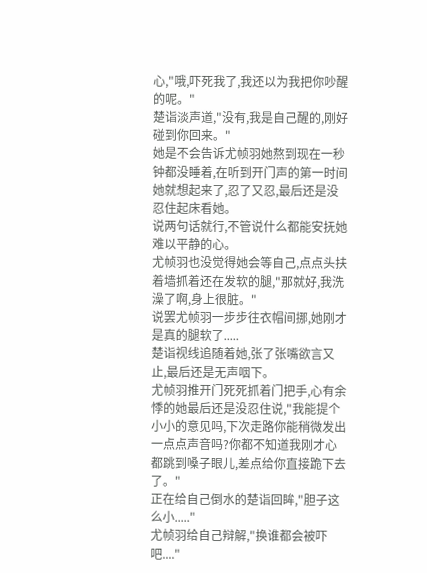心,"哦,吓死我了,我还以为我把你吵醒的呢。"
楚诣淡声道,"没有,我是自己醒的,刚好碰到你回来。"
她是不会告诉尤帧羽她熬到现在一秒钟都没睡着,在听到开门声的第一时间她就想起来了,忍了又忍,最后还是没忍住起床看她。
说两句话就行,不管说什么都能安抚她难以平静的心。
尤帧羽也没觉得她会等自己,点点头扶着墙抓着还在发软的腿,"那就好,我洗澡了啊,身上很脏。"
说罢尤帧羽一步步往衣帽间挪,她刚才是真的腿软了.....
楚诣视线追随着她,张了张嘴欲言又止,最后还是无声咽下。
尤帧羽推开门死死抓着门把手,心有余悸的她最后还是没忍住说,"我能提个小小的意见吗,下次走路你能稍微发出一点点声音吗?你都不知道我刚才心都跳到嗓子眼儿,差点给你直接跪下去了。"
正在给自己倒水的楚诣回眸,"胆子这么小....."
尤帧羽给自己辩解,"换谁都会被吓吧...."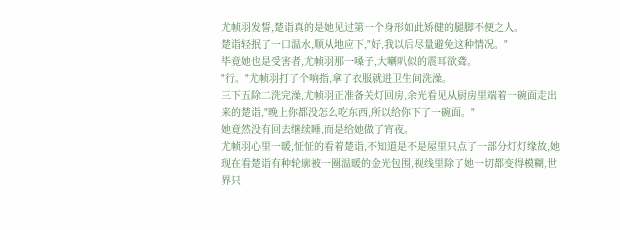尤帧羽发誓,楚诣真的是她见过第一个身形如此矫健的腿脚不便之人。
楚诣轻抿了一口温水,顺从地应下,"好,我以后尽量避免这种情况。"
毕竟她也是受害者,尤帧羽那一嗓子,大喇叭似的震耳欲聋。
"行。"尤帧羽打了个响指,拿了衣服就进卫生间洗澡。
三下五除二洗完澡,尤帧羽正准备关灯回房,余光看见从厨房里端着一碗面走出来的楚诣,"晚上你都没怎么吃东西,所以给你下了一碗面。"
她竟然没有回去继续睡,而是给她做了宵夜。
尤帧羽心里一暖,怔怔的看着楚诣,不知道是不是屋里只点了一部分灯灯缘故,她现在看楚诣有种轮廓被一圈温暖的金光包围,视线里除了她一切都变得模糊,世界只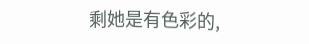剩她是有色彩的,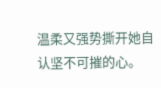温柔又强势撕开她自认坚不可摧的心。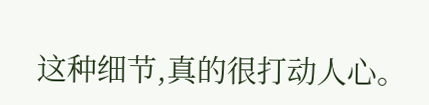这种细节,真的很打动人心。